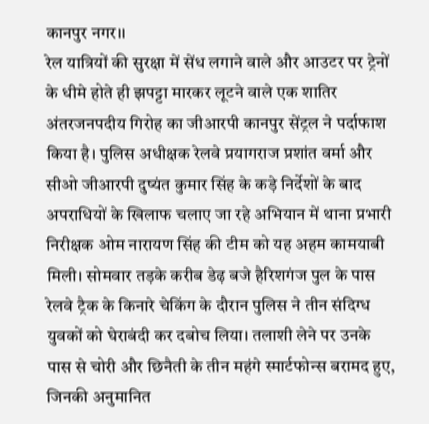कानपुर नगर।।
रेल यात्रियों की सुरक्षा में सेंध लगाने वाले और आउटर पर ट्रेनों के धीमे होते ही झपट्टा मारकर लूटने वाले एक शातिर अंतरजनपदीय गिरोह का जीआरपी कानपुर सेंट्रल ने पर्दाफाश किया है। पुलिस अधीक्षक रेलवे प्रयागराज प्रशांत वर्मा और सीओ जीआरपी दुष्यंत कुमार सिंह के कड़े निर्देशों के बाद अपराधियों के खिलाफ चलाए जा रहे अभियान में थाना प्रभारी निरीक्षक ओम नारायण सिंह की टीम को यह अहम कामयाबी मिली। सोमवार तड़के करीब डेढ़ बजे हैरिशगंज पुल के पास रेलवे ट्रैक के किनारे चेकिंग के दौरान पुलिस ने तीन संदिग्ध युवकों को घेराबंदी कर दबोच लिया। तलाशी लेने पर उनके पास से चोरी और छिनैती के तीन महंगे स्मार्टफोन्स बरामद हुए, जिनकी अनुमानित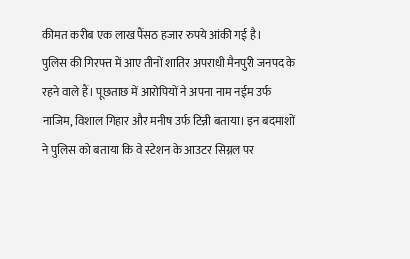कीमत करीब एक लाख पैंसठ हजार रुपये आंकी गई है।
पुलिस की गिरफ्त में आए तीनों शातिर अपराधी मैनपुरी जनपद के रहने वाले हैं। पूछताछ में आरोपियों ने अपना नाम नईम उर्फ नाजिम, विशाल गिहार और मनीष उर्फ टिन्नी बताया। इन बदमाशों ने पुलिस को बताया कि वे स्टेशन के आउटर सिग्नल पर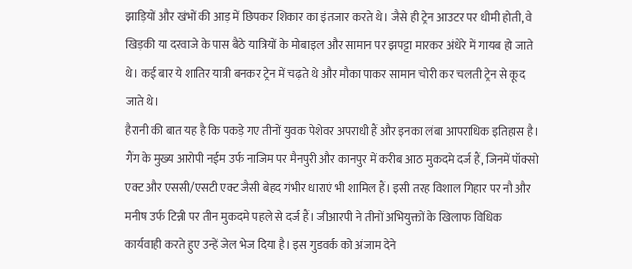झाड़ियों और खंभों की आड़ में छिपकर शिकार का इंतजार करते थे। जैसे ही ट्रेन आउटर पर धीमी होती, वे खिड़की या दरवाजे के पास बैठे यात्रियों के मोबाइल और सामान पर झपट्टा मारकर अंधेरे में गायब हो जाते थे। कई बार ये शातिर यात्री बनकर ट्रेन में चढ़ते थे और मौका पाकर सामान चोरी कर चलती ट्रेन से कूद जाते थे।
हैरानी की बात यह है कि पकड़े गए तीनों युवक पेशेवर अपराधी हैं और इनका लंबा आपराधिक इतिहास है। गैंग के मुख्य आरोपी नईम उर्फ नाजिम पर मैनपुरी और कानपुर में करीब आठ मुकदमे दर्ज हैं, जिनमें पॉक्सो एक्ट और एससी/एसटी एक्ट जैसी बेहद गंभीर धाराएं भी शामिल हैं। इसी तरह विशाल गिहार पर नौ और मनीष उर्फ टिन्नी पर तीन मुकदमे पहले से दर्ज हैं। जीआरपी ने तीनों अभियुक्तों के खिलाफ विधिक कार्यवाही करते हुए उन्हें जेल भेज दिया है। इस गुडवर्क को अंजाम देने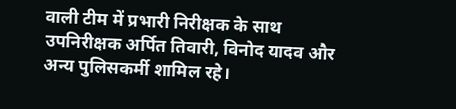वाली टीम में प्रभारी निरीक्षक के साथ उपनिरीक्षक अर्पित तिवारी, विनोद यादव और अन्य पुलिसकर्मी शामिल रहे।